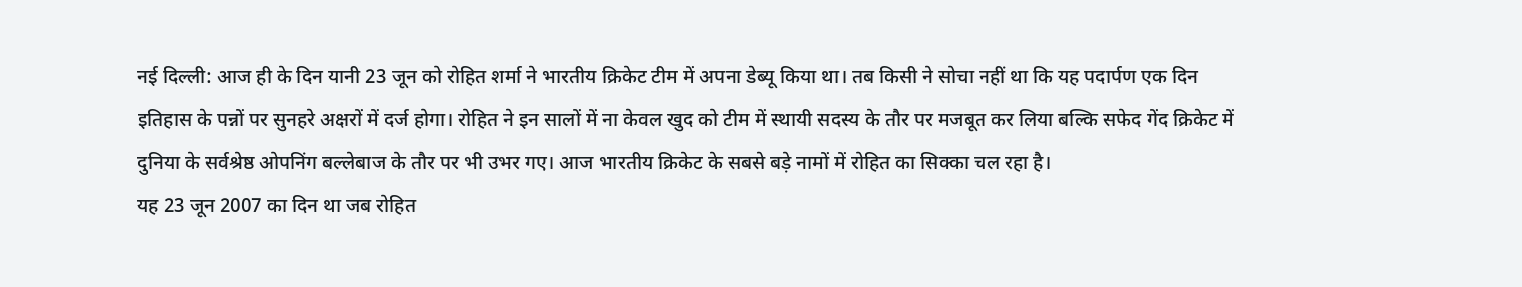नई दिल्ली: आज ही के दिन यानी 23 जून को रोहित शर्मा ने भारतीय क्रिकेट टीम में अपना डेब्यू किया था। तब किसी ने सोचा नहीं था कि यह पदार्पण एक दिन इतिहास के पन्नों पर सुनहरे अक्षरों में दर्ज होगा। रोहित ने इन सालों में ना केवल खुद को टीम में स्थायी सदस्य के तौर पर मजबूत कर लिया बल्कि सफेद गेंद क्रिकेट में दुनिया के सर्वश्रेष्ठ ओपनिंग बल्लेबाज के तौर पर भी उभर गए। आज भारतीय क्रिकेट के सबसे बड़े नामों में रोहित का सिक्का चल रहा है।
यह 23 जून 2007 का दिन था जब रोहित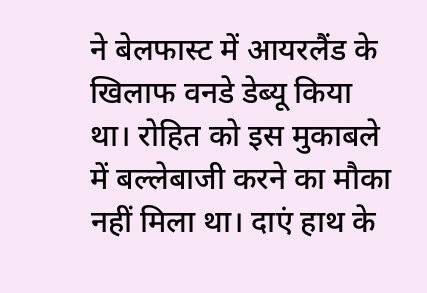ने बेलफास्ट में आयरलैंड के खिलाफ वनडे डेब्यू किया था। रोहित को इस मुकाबले में बल्लेबाजी करने का मौका नहीं मिला था। दाएं हाथ के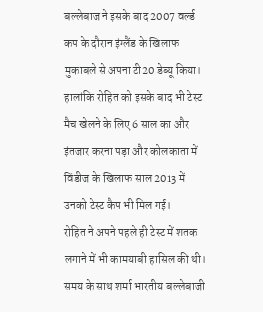बल्लेबाज ने इसके बाद 2007 वर्ल्ड कप के दौरान इंग्लैंड के खिलाफ मुकाबले से अपना टी20 डेब्यू किया।
हालांकि रोहित को इसके बाद भी टेस्ट मैच खेलने के लिए 6 साल का और इंतजार करना पड़ा और कोलकाता में विंडीज के खिलाफ साल 2013 में उनको टेस्ट कैप भी मिल गई।
रोहित ने अपने पहले ही टेस्ट में शतक लगाने में भी कामयाबी हासिल की थी। समय के साथ शर्मा भारतीय बल्लेबाजी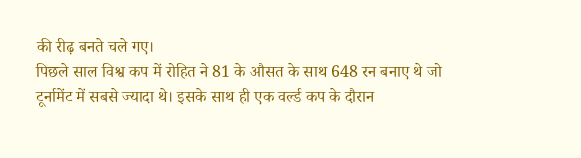की रीढ़ बनते चले गए।
पिछले साल विश्व कप में रोहित ने 81 के औसत के साथ 648 रन बनाए थे जो टूर्नामेंट में सबसे ज्यादा थे। इसके साथ ही एक वर्ल्ड कप के दौरान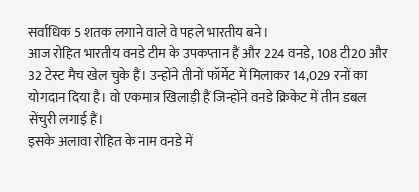सर्वाधिक 5 शतक लगाने वाले वे पहले भारतीय बने।
आज रोहित भारतीय वनडे टीम के उपकप्तान हैं और 224 वनडे, 108 टी20 और 32 टेस्ट मैच खेल चुके हैं। उन्होंने तीनों फॉर्मेट में मिलाकर 14,029 रनों का योगदान दिया है। वो एकमात्र खिलाड़ी हैं जिन्होंने वनडे क्रिकेट में तीन डबल सेंचुरी लगाई हैं।
इसके अलावा रोहित के नाम वनडे में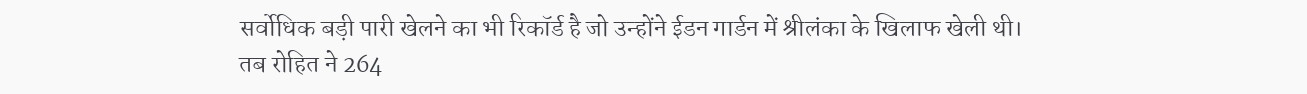सर्वोधिक बड़ी पारी खेलने का भी रिकॉर्ड है जो उन्होंने ईडन गार्डन में श्रीलंका के खिलाफ खेली थी। तब रोहित ने 264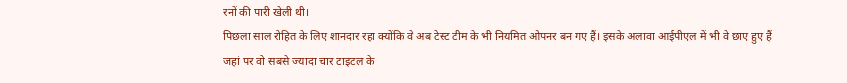रनों की पारी खेली थी।
पिछला साल रोहित के लिए शानदार रहा क्योंकि वे अब टेस्ट टीम के भी नियमित ओपनर बन गए हैं। इसके अलावा आईपीएल में भी वे छाए हुए हैं जहां पर वो सबसे ज्यादा चार टाइटल के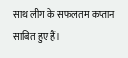साथ लीग के सफलतम कप्तान साबित हुए हैं।